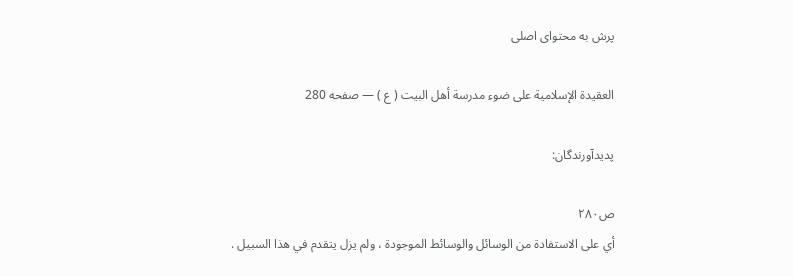پرش به محتوای اصلی

العقيدة الإسلامية على ضوء مدرسة أهل البيت ( ع ) — صفحه 280

پدیدآورندگان:

ص۲۸۰
أي على الاستفادة من الوسائل والوسائط الموجودة ، ولم يزل يتقدم في هذا السبيل .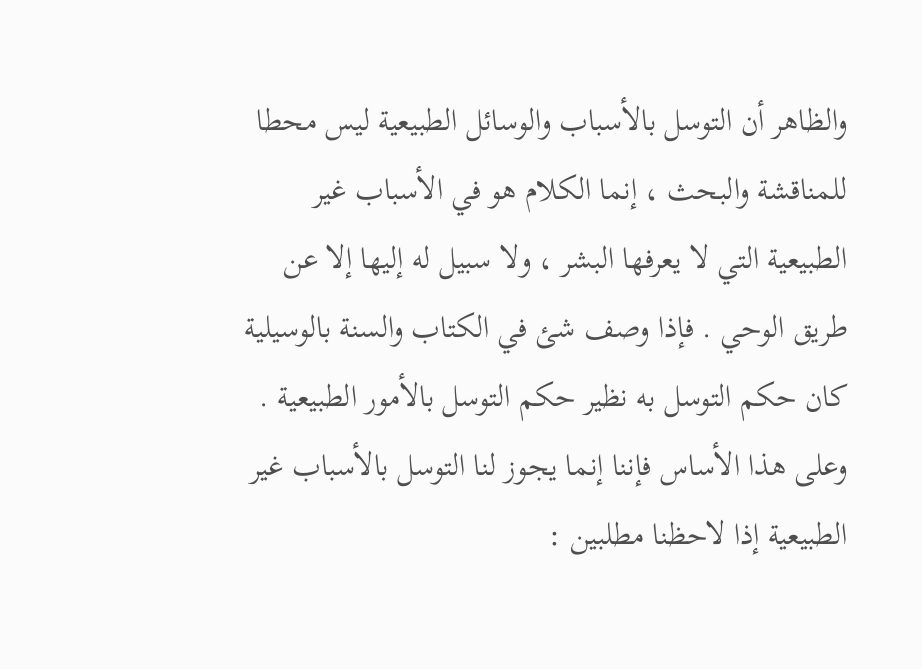والظاهر أن التوسل بالأسباب والوسائل الطبيعية ليس محطا للمناقشة والبحث ، إنما الكلام هو في الأسباب غير الطبيعية التي لا يعرفها البشر ، ولا سبيل له إليها إلا عن طريق الوحي . فإذا وصف شئ في الكتاب والسنة بالوسيلية كان حكم التوسل به نظير حكم التوسل بالأمور الطبيعية . وعلى هذا الأساس فإننا إنما يجوز لنا التوسل بالأسباب غير الطبيعية إذا لاحظنا مطلبين :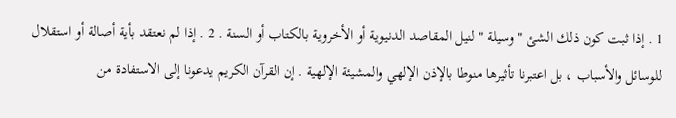1 . إذا ثبت كون ذلك الشئ " وسيلة " لنيل المقاصد الدنيوية أو الأخروية بالكتاب أو السنة . 2 . إذا لم نعتقد بأية أصالة أو استقلال للوسائل والأسباب ، بل اعتبرنا تأثيرها منوطا بالإذن الإلهي والمشيئة الإلهية . إن القرآن الكريم يدعونا إلى الاستفادة من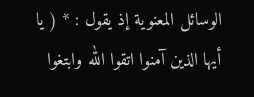الوسائل المعنوية إذ يقول : * ( يا أيها الذين آمنوا اتقوا الله وابتغوا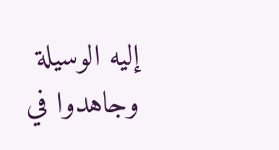إليه الوسيلة وجاهدوا في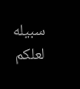سبيله لعلكم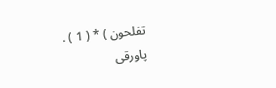تفلحون ) * ( 1 ) .
پاورقی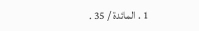1 . المائدة / 35 .